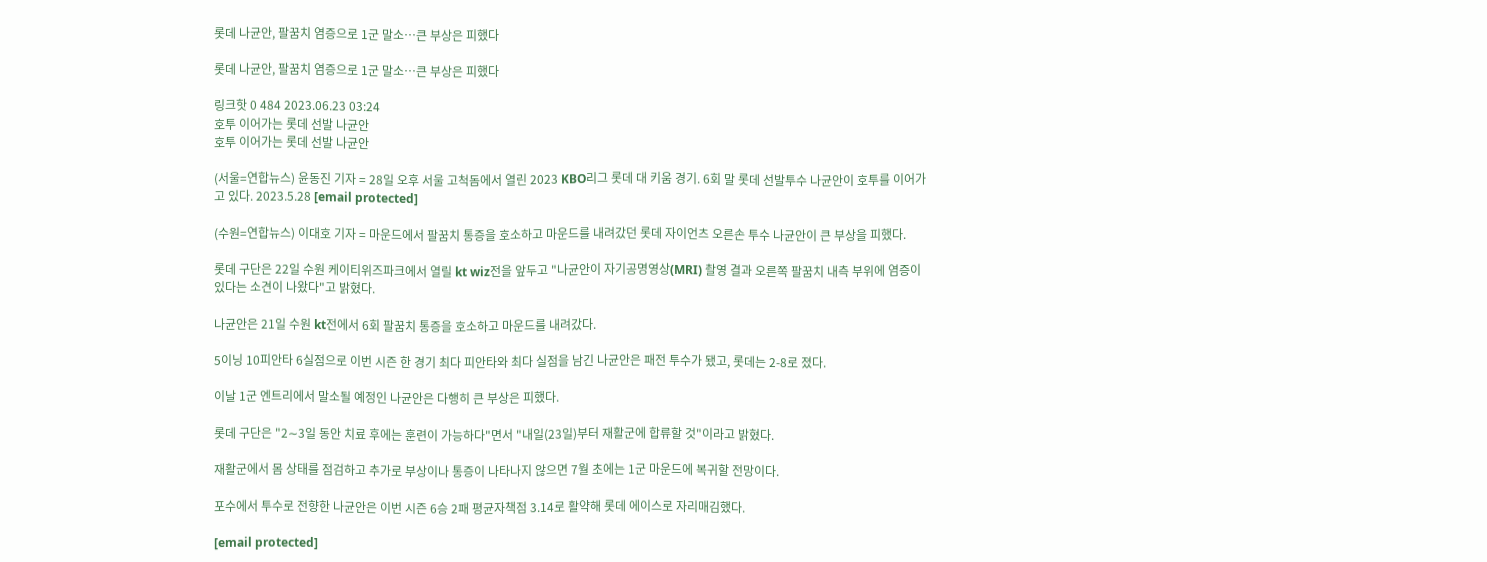롯데 나균안, 팔꿈치 염증으로 1군 말소…큰 부상은 피했다

롯데 나균안, 팔꿈치 염증으로 1군 말소…큰 부상은 피했다

링크핫 0 484 2023.06.23 03:24
호투 이어가는 롯데 선발 나균안
호투 이어가는 롯데 선발 나균안

(서울=연합뉴스) 윤동진 기자 = 28일 오후 서울 고척돔에서 열린 2023 KBO리그 롯데 대 키움 경기. 6회 말 롯데 선발투수 나균안이 호투를 이어가고 있다. 2023.5.28 [email protected]

(수원=연합뉴스) 이대호 기자 = 마운드에서 팔꿈치 통증을 호소하고 마운드를 내려갔던 롯데 자이언츠 오른손 투수 나균안이 큰 부상을 피했다.

롯데 구단은 22일 수원 케이티위즈파크에서 열릴 kt wiz전을 앞두고 "나균안이 자기공명영상(MRI) 촬영 결과 오른쪽 팔꿈치 내측 부위에 염증이 있다는 소견이 나왔다"고 밝혔다.

나균안은 21일 수원 kt전에서 6회 팔꿈치 통증을 호소하고 마운드를 내려갔다.

5이닝 10피안타 6실점으로 이번 시즌 한 경기 최다 피안타와 최다 실점을 남긴 나균안은 패전 투수가 됐고, 롯데는 2-8로 졌다.

이날 1군 엔트리에서 말소될 예정인 나균안은 다행히 큰 부상은 피했다.

롯데 구단은 "2∼3일 동안 치료 후에는 훈련이 가능하다"면서 "내일(23일)부터 재활군에 합류할 것"이라고 밝혔다.

재활군에서 몸 상태를 점검하고 추가로 부상이나 통증이 나타나지 않으면 7월 초에는 1군 마운드에 복귀할 전망이다.

포수에서 투수로 전향한 나균안은 이번 시즌 6승 2패 평균자책점 3.14로 활약해 롯데 에이스로 자리매김했다.

[email protected]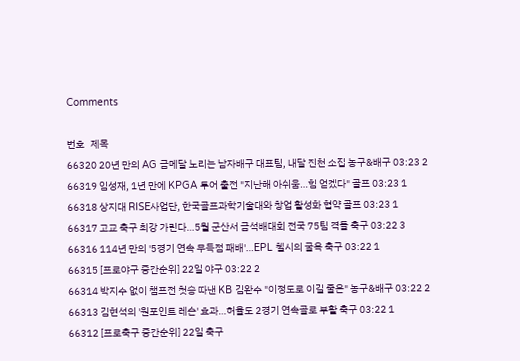Comments

번호   제목
66320 20년 만의 AG 금메달 노리는 남자배구 대표팀, 내달 진천 소집 농구&배구 03:23 2
66319 임성재, 1년 만에 KPGA 투어 출전 "지난해 아쉬움…힘 얻겠다" 골프 03:23 1
66318 상지대 RISE사업단, 한국골프과학기술대와 창업 활성화 협약 골프 03:23 1
66317 고교 축구 최강 가린다…5월 군산서 금석배대회 전국 75팀 격돌 축구 03:22 3
66316 114년 만의 '5경기 연속 무득점 패배'…EPL 첼시의 굴욕 축구 03:22 1
66315 [프로야구 중간순위] 22일 야구 03:22 2
66314 박지수 없이 챔프전 첫승 따낸 KB 김완수 "이정도로 이길 줄은" 농구&배구 03:22 2
66313 김현석의 '원포인트 레슨' 효과…허율도 2경기 연속골로 부활 축구 03:22 1
66312 [프로축구 중간순위] 22일 축구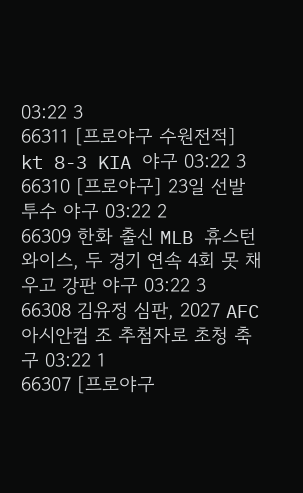03:22 3
66311 [프로야구 수원전적] kt 8-3 KIA 야구 03:22 3
66310 [프로야구] 23일 선발투수 야구 03:22 2
66309 한화 출신 MLB 휴스턴 와이스, 두 경기 연속 4회 못 채우고 강판 야구 03:22 3
66308 김유정 심판, 2027 AFC 아시안컵 조 추첨자로 초청 축구 03:22 1
66307 [프로야구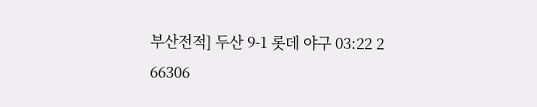부산전적] 두산 9-1 롯데 야구 03:22 2
66306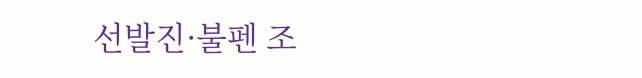선발진·불펜 조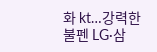화 kt…강력한 불펜 LG·삼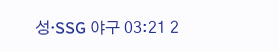성·SSG 야구 03:21 2